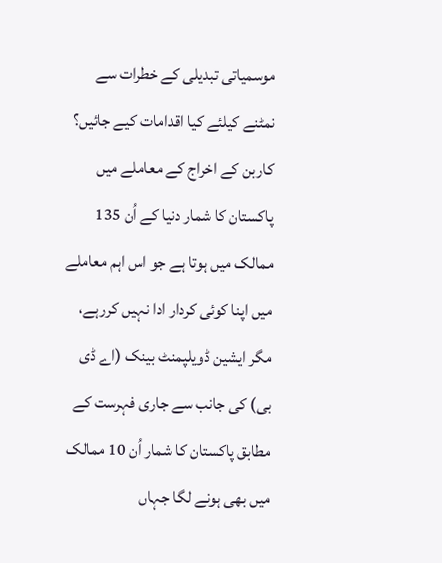موسمیاتی تبدیلی کے خطرات سے نمٹنے کیلئے کیا اقدامات کیے جائیں؟
کاربن کے اخراج کے معاملے میں پاکستان کا شمار دنیا کے اُن 135 ممالک میں ہوتا ہے جو اس اہم معاملے میں اپنا کوئی کردار ادا نہیں کررہے، مگر ایشین ڈویلپمنٹ بینک (اے ڈی بی) کی جانب سے جاری فہرست کے مطابق پاکستان کا شمار اُن 10 ممالک میں بھی ہونے لگا جہاں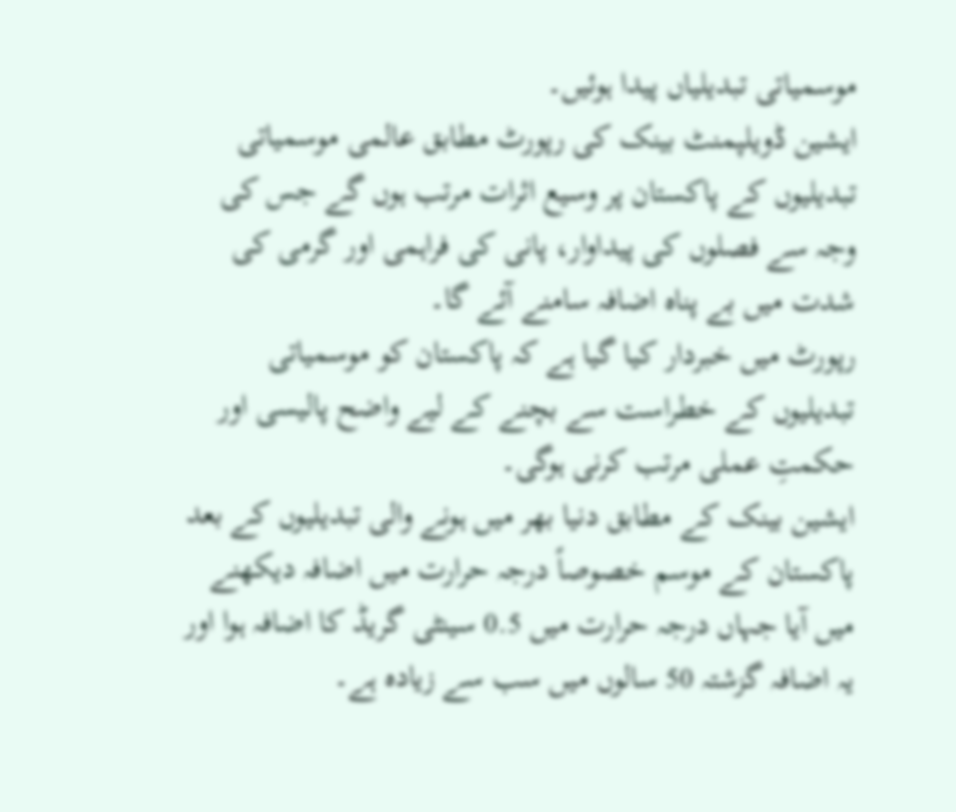موسمیاتی تبدیلیاں پیدا ہوئیں۔
ایشین ڈویلپمنٹ بینک کی رپورٹ مطابق عالمی موسمیاتی تبدیلیوں کے پاکستان پر وسیع اثرات مرتب ہوں گے جس کی وجہ سے فصلوں کی پیداوار، پانی کی فراہمی اور گرمی کی شدت میں بے پناہ اضافہ سامنے آئے گا۔
رپورٹ میں خبردار کیا گیا ہے کہ پاکستان کو موسمیاتی تبدیلیوں کے خطراست سے بچنے کے لیے واضح پالیسی اور حکمتِ عملی مرتب کرنی ہوگی۔
ایشین بینک کے مطابق دنیا بھر میں ہونے والی تبدیلیوں کے بعد پاکستان کے موسم خصوصاً درجہ حرارت میں اضافہ دیکھنے میں آیا جہاں درجہ حرارت میں 0.5 سینٹی گریڈ کا اضافہ ہوا اور یہ اضافہ گزشتہ 50 سالوں میں سب سے زیادہ ہے۔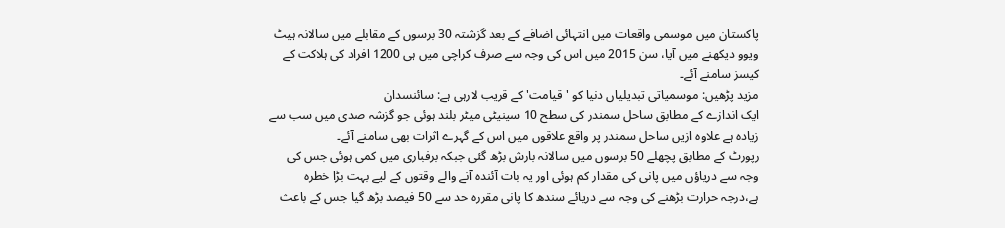پاکستان میں موسمی واقعات میں انتہائی اضافے کے بعد گزشتہ 30 برسوں کے مقابلے میں سالانہ ہیٹ ویوو دیکھنے میں آیا، سن 2015 میں اس کی وجہ سے صرف کراچی میں ہی 1200 افراد کی ہلاکت کے کیسز سامنے آئے۔
مزید پڑھیں: موسمیاتی تبدیلیاں دنیا کو 'قیامت' کے قریب لارہی ہے: سائنسدان
ایک اندازے کے مطابق ساحل سمندر کی سطح 10 سینیٹی میٹر بلند ہوئی جو گزشہ صدی میں سب سے زیادہ ہے علاوہ ازیں ساحل سمندر پر واقع علاقوں میں اس کے گہرے اثرات بھی سامنے آئے۔
رپورٹ کے مطابق پچھلے 50 برسوں میں سالانہ بارش بڑھ گئی جبکہ برفباری میں کمی ہوئی جس کی وجہ سے دریاؤں میں پانی کی مقدار کم ہوئی اور یہ بات آئندہ آنے والے وقتوں کے لیے بہت بڑا خطرہ ہے،درجہ حرارت بڑھنے کی وجہ سے دریائے سندھ کا پانی مقررہ حد سے 50 فیصد بڑھ گیا جس کے باعث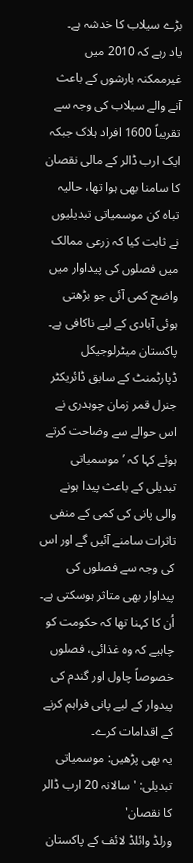بڑے سیلاب کا خدشہ ہے۔
یاد رہے کہ 2010 میں غیرممکنہ بارشوں کے باعث آنے والے سیلاب کی وجہ سے تقریباً 1600 افراد ہلاک جبکہ ایک ارب ڈالر کے مالی نقصان کا سامنا بھی ہوا تھا، حالیہ تباہ کن موسمیاتی تبدیلیوں نے ثابت کیا کہ زرعی ممالک میں فصلوں کی پیداوار میں واضح کمی آئی جو بڑھتی ہوئی آبادی کے لیے ناکافی ہے۔
پاکستان میٹرلوجیکل ڈپارٹمنٹ کے سابق ڈائریکٹر جنرل قمر زمان چوہدری نے اس حوالے سے وضاحت کرتے ہوئے کہا کہ ’موسمیاتی تبدیلی کے باعث پیدا ہونے والی پانی کی کمی کے منفی تاثرات سامنے آئیں گے اور اس کی وجہ سے فصلوں کی پیداوار بھی متاثر ہوسکتی ہے۔ اُن کا کہنا تھا کہ حکومت کو چاہیے کہ وہ غذائی، فصلوں خصوصاً چاول اور گندم کی پیدوار کے لیے پانی فراہم کرنے کے اقدامات کرے۔
یہ بھی پڑھیں: موسمیاتی تبدیلی: 'سالانہ 20 ارب ڈالر کا نقصان'
ورلڈ وائلڈ لائف کے پاکستان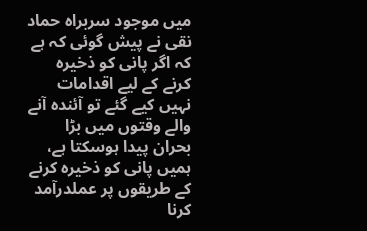میں موجود سربراہ حماد نقی نے پیش گوئی کہ ہے کہ اگر پانی کو ذخیرہ کرنے کے لیے اقدامات نہیں کیے گئے تو آئندہ آنے والے وقتوں میں بڑا بحران پیدا ہوسکتا ہے، ہمیں پانی کو ذخیرہ کرنے کے طریقوں پر عملدرآمد کرنا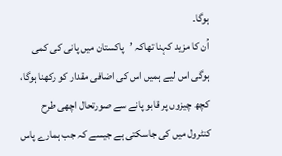ہوگا۔
اُن کا مزید کہنا تھاکہ ’پاکستان میں پانی کی کمی ہوگی اس لیے ہمیں اس کی اضافی مقدار کو رکھنا ہوگا، کچھ چیزوں پر قابو پانے سے صورتحال اچھی طرح کنٹرول میں کی جاسکتی ہے جیسے کہ جب ہمارے پاس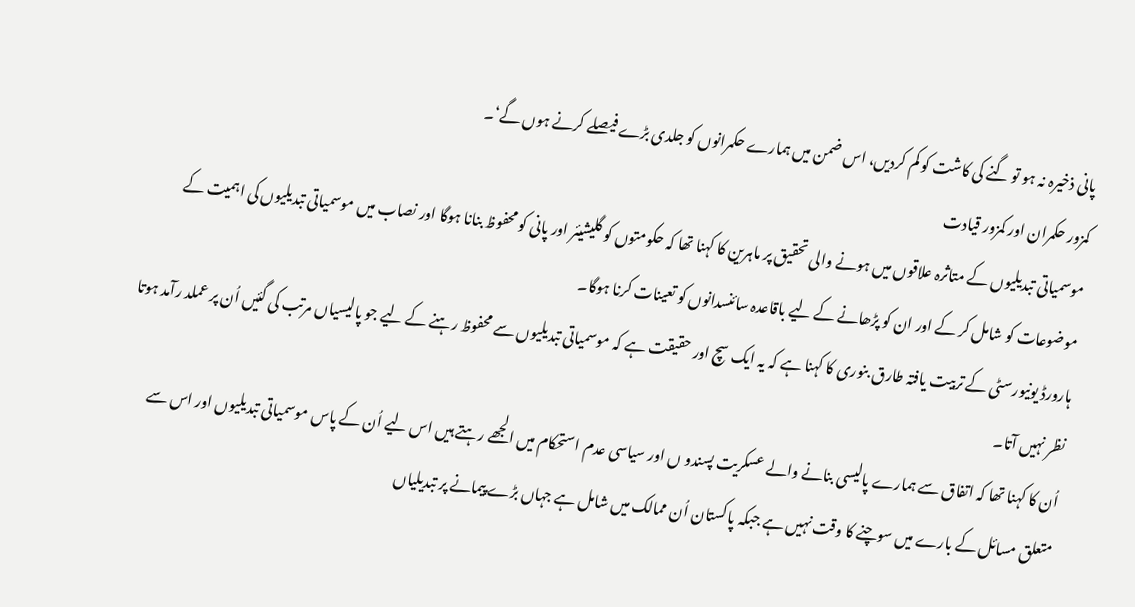پانی ذخیرہ نہ ہو تو گنے کی کاشت کو کم کردیں، اس ضمن میں ہمارے حکمرانوں کو جلدی بڑے فیصلے کرنے ہوں گے‘۔
کمزور حکمران اور کمزور قیادت
موسمیاتی تبدیلیوں کے متاثرہ علاقوں میں ہونے والی تحقیق پر ماہرین کا کہنا تھا کہ حکومتوں کو گلیشیئر اور پانی کو محفوظ بنانا ہوگا اور نصاب میں موسمیاتی تبدیلیوں کی اہمیت کے موضوعات کو شامل کر کے اور ان کو پڑھانے کے لیے باقاعدہ سائنسدانوں کو تعینات کرنا ہوگا۔
ہارورڈ یونیورسٹی کے تربیت یافتہ طارق بنوری کا کہنا ہے کہ یہ ایک سچ اور حقیقت ہے کہ موسمیاتی تبدیلیوں سے محفوظ رہنے کے لیے جو پالیسیاں مرتب کی گئیں اُن پر عملد رآمد ہوتا نظر نہیں آتا۔
اُن کا کہنا تھا کہ اتفاق سے ہمارے پالیسی بنانے والے عسکریت پسندو ں اور سیاسی عدم استحکام میں الجھے رہتے ہیں اس لیے اُن کے پاس موسمیاتی تبدیلیوں اور اس سے متعلق مسائل کے بارے میں سوچنے کا وقت نہیں ہے جبکہ پاکستان اُن ممالک میں شامل ہے جہاں بڑے پیمانے پر تبدیلیاں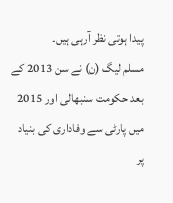پیدا ہوتی نظر آرہی ہیں۔
مسلم لیگ (ن) نے سن 2013 کے بعد حکومت سنبھالی اور 2015 میں پارٹی سے وفاداری کی بنیاد پر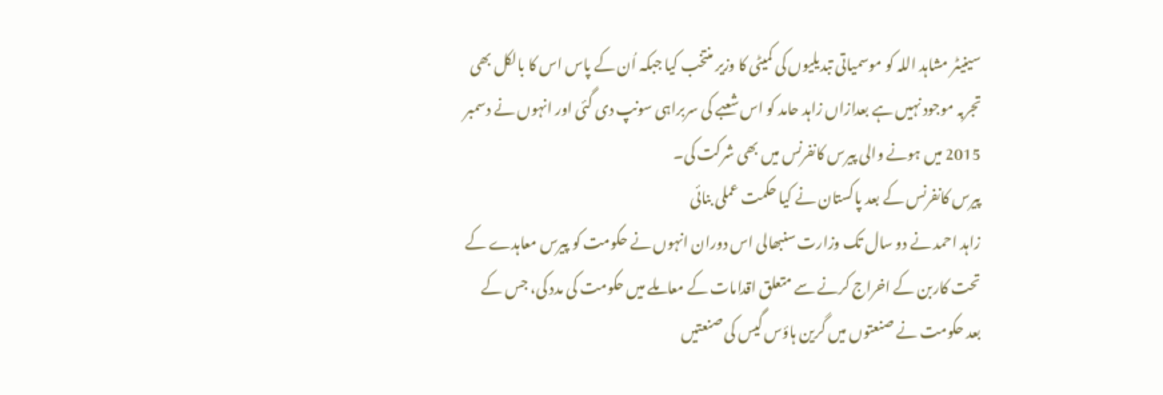سینیٹر مشاہد اللہ کو موسمیاتی تبدیلیوں کی کمیٹی کا وزیر منتخب کیا جبکہ اُن کے پاس اس کا بالکل بھی تجربہ موجود نہیں ہے بعدازاں زاہد حامد کو اس شعبے کی سربراہی سونپ دی گئی اور انہوں نے دسمبر 2015 میں ہونے والی پیرس کانفرنس میں بھی شرکت کی۔
پیرس کانفرنس کے بعد پاکستان نے کیا حکمت عملی بنائی
زاہد احمد نے دو سال تک وزارت سنبھالی اس دوران انہوں نے حکومت کو پیرس معاہدے کے تحت کاربن کے اخراج کرنے سے متعلق اقدامات کے معاملے میں حکومت کی مدد کی، جس کے بعد حکومت نے صنعتوں میں گرین ہاؤس گیس کی صنعتیں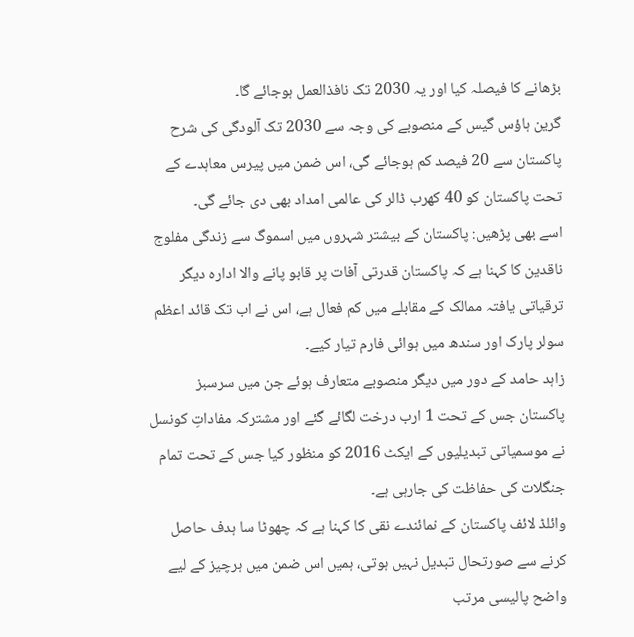بڑھانے کا فیصلہ کیا اور یہ 2030 تک نافذالعمل ہوجائے گا۔
گرین ہاؤس گیس کے منصوبے کی وجہ سے 2030 تک آلودگی کی شرح پاکستان سے 20 فیصد کم ہوجائے گی، اس ضمن میں پیرس معاہدے کے تحت پاکستان کو 40 کھرب ڈالر کی عالمی امداد بھی دی جائے گی۔
اسے بھی پڑھیں: پاکستان کے بیشتر شہروں میں اسموگ سے زندگی مفلوج
ناقدین کا کہنا ہے کہ پاکستان قدرتی آفات پر قابو پانے والا ادارہ دیگر ترقیاتی یافتہ ممالک کے مقابلے میں کم فعال ہے، اس نے اب تک قائد اعظم سولر پارک اور سندھ میں ہوائی فارم تیار کیے۔
زاہد حامد کے دور میں دیگر منصوبے متعارف ہوئے جن میں سرسبز پاکستان جس کے تحت 1 ارب درخت لگائے گئے اور مشترکہ مفاداتِ کونسل نے موسمیاتی تبدیلیوں کے ایکٹ 2016 کو منظور کیا جس کے تحت تمام جنگلات کی حفاظت کی جارہی ہے۔
وائلڈ لائف پاکستان کے نمائندے نقی کا کہنا ہے کہ چھوٹا سا ہدف حاصل کرنے سے صورتحال تبدیل نہیں ہوتی، ہمیں اس ضمن میں ہرچیز کے لیے واضح پالیسی مرتب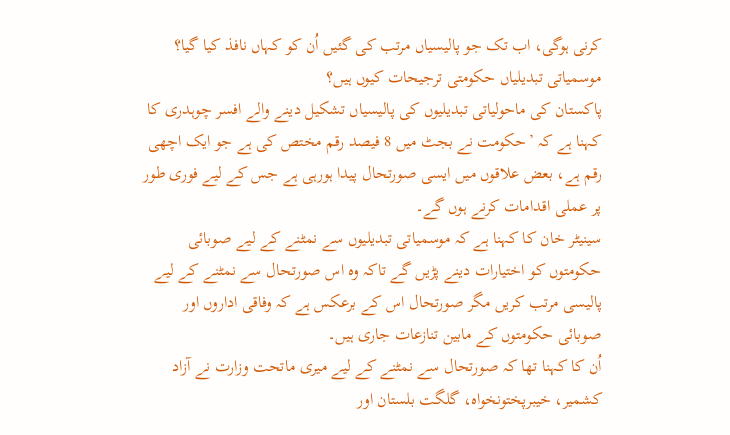کرنی ہوگی، اب تک جو پالیسیاں مرتب کی گئیں اُن کو کہاں نافذ کیا گیا؟
موسمیاتی تبدیلیاں حکومتی ترجیحات کیوں ہیں؟
پاکستان کی ماحولیاتی تبدیلیوں کی پالیسیاں تشکیل دینے والے افسر چوہدری کا کہنا ہے کہ ’حکومت نے بجٹ میں 8 فیصد رقم مختص کی ہے جو ایک اچھی رقم ہے، بعض علاقوں میں ایسی صورتحال پیدا ہورہی ہے جس کے لیے فوری طور پر عملی اقدامات کرنے ہوں گے۔
سینیٹر خان کا کہنا ہے کہ موسمیاتی تبدیلیوں سے نمٹنے کے لیے صوبائی حکومتوں کو اختیارات دینے پڑیں گے تاکہ وہ اس صورتحال سے نمٹنے کے لیے پالیسی مرتب کریں مگر صورتحال اس کے برعکس ہے کہ وفاقی اداروں اور صوبائی حکومتوں کے مابین تنازعات جاری ہیں۔
اُن کا کہنا تھا کہ صورتحال سے نمٹنے کے لیے میری ماتحت وزارت نے آزاد کشمیر، خیبرپختونخواہ، گلگت بلستان اور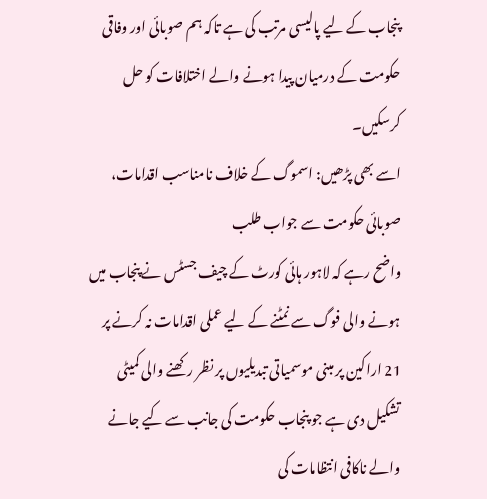پنجاب کے لیے پالیسی مرتب کی ہے تاکہ ہم صوبائی اور وفاقی حکومت کے درمیان پیدا ہونے والے اختلافات کو حل کرسکیں۔
اسے بھی پڑھیں: اسموگ کے خلاف نامناسب اقدامات، صوبائی حکومت سے جواب طلب
واضح رہے کہ لاہور ہائی کورٹ کے چیف جسٹس نے پنجاب میں ہونے والی فوگ سے نمٹنے کے لیے عملی اقدامات نہ کرنے پر 21 اراکین پر مبنی موسمیاتی تبدیلیوں پر نظر رکھنے والی کمیٹی تشکیل دی ہے جو پنجاب حکومت کی جانب سے کیے جانے والے ناکافی انتظامات کی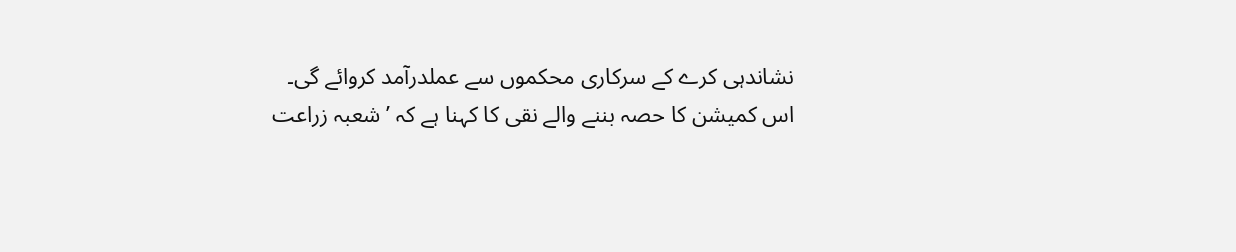نشاندہی کرے کے سرکاری محکموں سے عملدرآمد کروائے گی۔
اس کمیشن کا حصہ بننے والے نقی کا کہنا ہے کہ ’ شعبہ زراعت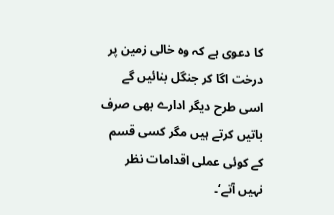کا دعوی ہے کہ وہ خالی زمین پر درخت اگا کر جنگل بنائیں گے اسی طرح دیگر ادارے بھی صرف باتیں کرتے ہیں مگر کسی قسم کے کوئی عملی اقدامات نظر نہیں آتے‘۔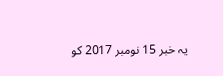یہ خبر 15 نومبر 2017 کو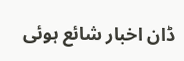ڈان اخبار شائع ہوئی